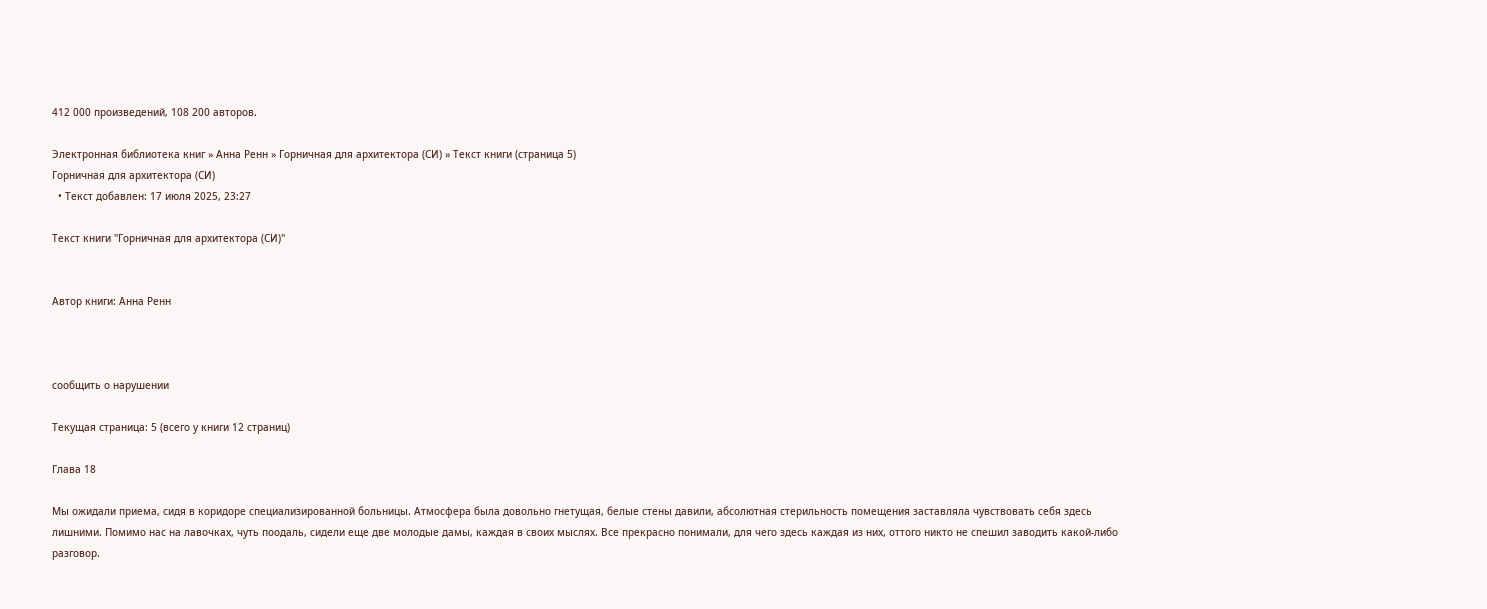412 000 произведений, 108 200 авторов.

Электронная библиотека книг » Анна Ренн » Горничная для архитектора (СИ) » Текст книги (страница 5)
Горничная для архитектора (СИ)
  • Текст добавлен: 17 июля 2025, 23:27

Текст книги "Горничная для архитектора (СИ)"


Автор книги: Анна Ренн



сообщить о нарушении

Текущая страница: 5 (всего у книги 12 страниц)

Глава 18

Мы ожидали приема, сидя в коридоре специализированной больницы. Атмосфера была довольно гнетущая, белые стены давили, абсолютная стерильность помещения заставляла чувствовать себя здесь лишними. Помимо нас на лавочках, чуть поодаль, сидели еще две молодые дамы, каждая в своих мыслях. Все прекрасно понимали, для чего здесь каждая из них, оттого никто не спешил заводить какой-либо разговор.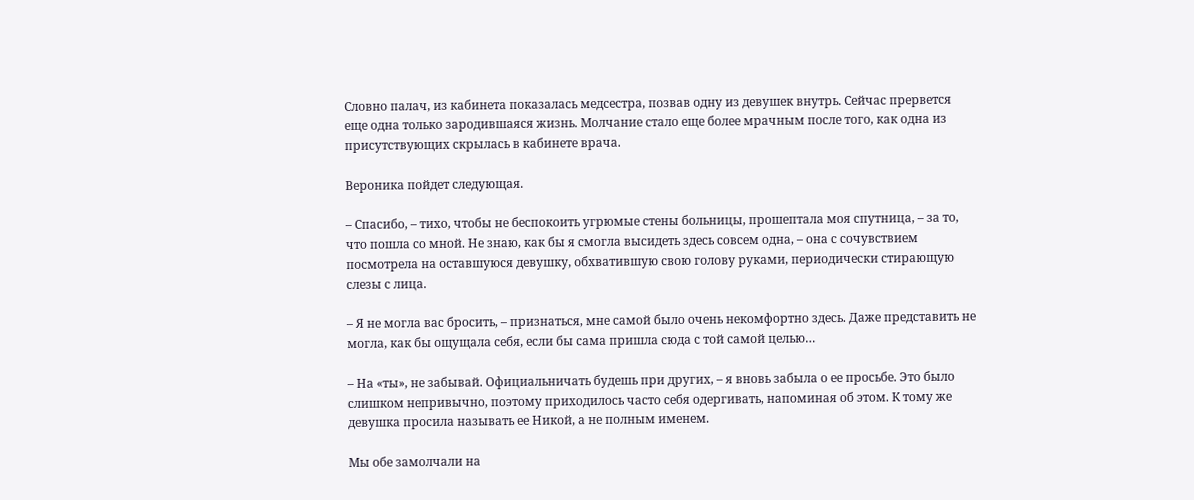Словно палач, из кабинета показалась медсестра, позвав одну из девушек внутрь. Сейчас прервется еще одна только зародившаяся жизнь. Молчание стало еще более мрачным после того, как одна из присутствующих скрылась в кабинете врача.

Вероника пойдет следующая.

– Спасибо, – тихо, чтобы не беспокоить угрюмые стены больницы, прошептала моя спутница, – за то, что пошла со мной. Не знаю, как бы я смогла высидеть здесь совсем одна, – она с сочувствием посмотрела на оставшуюся девушку, обхватившую свою голову руками, периодически стирающую слезы с лица.

– Я не могла вас бросить, – признаться, мне самой было очень некомфортно здесь. Даже представить не могла, как бы ощущала себя, если бы сама пришла сюда с той самой целью…

– На «ты», не забывай. Официальничать будешь при других, – я вновь забыла о ее просьбе. Это было слишком непривычно, поэтому приходилось часто себя одергивать, напоминая об этом. К тому же девушка просила называть ее Никой, а не полным именем.

Мы обе замолчали на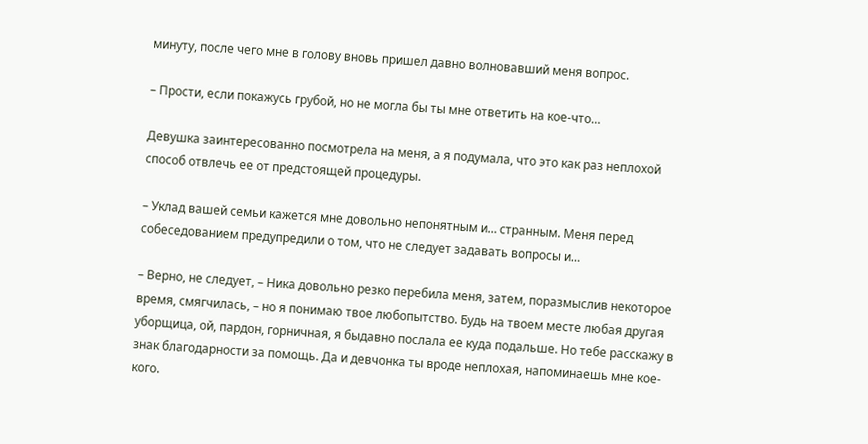минуту, после чего мне в голову вновь пришел давно волновавший меня вопрос.

– Прости, если покажусь грубой, но не могла бы ты мне ответить на кое-что…

Девушка заинтересованно посмотрела на меня, а я подумала, что это как раз неплохой способ отвлечь ее от предстоящей процедуры.

– Уклад вашей семьи кажется мне довольно непонятным и… странным. Меня перед собеседованием предупредили о том, что не следует задавать вопросы и…

– Верно, не следует, – Ника довольно резко перебила меня, затем, поразмыслив некоторое время, смягчилась, – но я понимаю твое любопытство. Будь на твоем месте любая другая уборщица, ой, пардон, горничная, я быдавно послала ее куда подальше. Но тебе расскажу в знак благодарности за помощь. Да и девчонка ты вроде неплохая, напоминаешь мне кое-кого.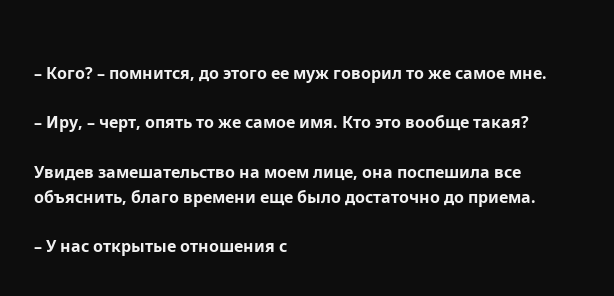– Кого? – помнится, до этого ее муж говорил то же самое мне.

– Иру, – черт, опять то же самое имя. Кто это вообще такая?

Увидев замешательство на моем лице, она поспешила все объяснить, благо времени еще было достаточно до приема.

– У нас открытые отношения с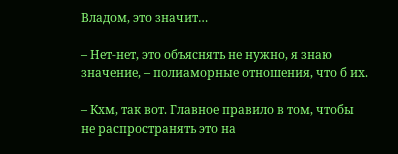Владом, это значит…

– Нет-нет, это объяснять не нужно, я знаю значение, – полиаморные отношения, что б их.

– Кхм, так вот. Главное правило в том, чтобы не распространять это на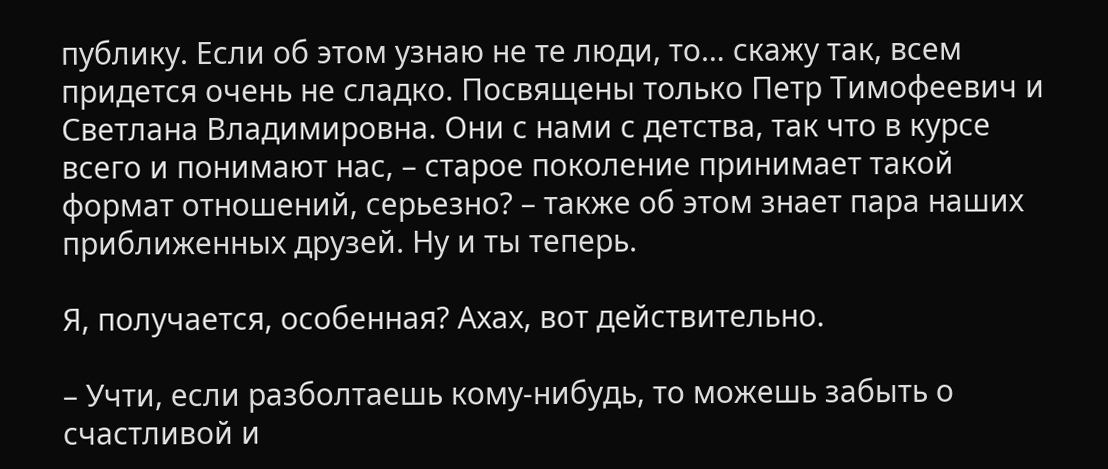публику. Если об этом узнаю не те люди, то… скажу так, всем придется очень не сладко. Посвящены только Петр Тимофеевич и Светлана Владимировна. Они с нами с детства, так что в курсе всего и понимают нас, – старое поколение принимает такой формат отношений, серьезно? – также об этом знает пара наших приближенных друзей. Ну и ты теперь.

Я, получается, особенная? Ахах, вот действительно.

– Учти, если разболтаешь кому-нибудь, то можешь забыть о счастливой и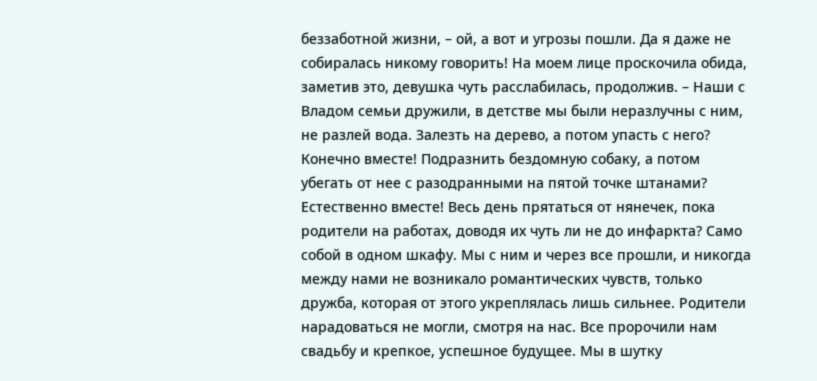беззаботной жизни, – ой, а вот и угрозы пошли. Да я даже не собиралась никому говорить! На моем лице проскочила обида, заметив это, девушка чуть расслабилась, продолжив. – Наши с Владом семьи дружили, в детстве мы были неразлучны с ним, не разлей вода. Залезть на дерево, а потом упасть с него? Конечно вместе! Подразнить бездомную собаку, а потом убегать от нее с разодранными на пятой точке штанами? Естественно вместе! Весь день прятаться от нянечек, пока родители на работах, доводя их чуть ли не до инфаркта? Само собой в одном шкафу. Мы с ним и через все прошли, и никогда между нами не возникало романтических чувств, только дружба, которая от этого укреплялась лишь сильнее. Родители нарадоваться не могли, смотря на нас. Все пророчили нам свадьбу и крепкое, успешное будущее. Мы в шутку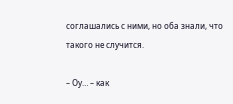соглашались с ними, но оба знали, что такого не случится.

– Оу… – как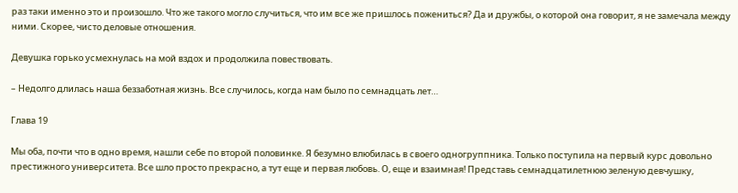раз таки именно это и произошло. Что же такого могло случиться, что им все же пришлось пожениться? Да и дружбы, о которой она говорит, я не замечала между ними. Скорее, чисто деловые отношения.

Девушка горько усмехнулась на мой вздох и продолжила повествовать.

– Недолго длилась наша беззаботная жизнь. Все случилось, когда нам было по семнадцать лет…

Глава 19

Мы оба, почти что в одно время, нашли себе по второй половинке. Я безумно влюбилась в своего одногруппника. Только поступила на первый курс довольно престижного университета. Все шло просто прекрасно, а тут еще и первая любовь. О, еще и взаимная! Представь семнадцатилетнюю зеленую девчушку,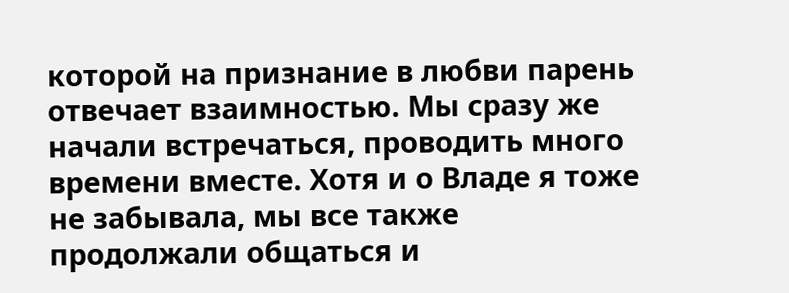которой на признание в любви парень отвечает взаимностью. Мы сразу же начали встречаться, проводить много времени вместе. Хотя и о Владе я тоже не забывала, мы все также продолжали общаться и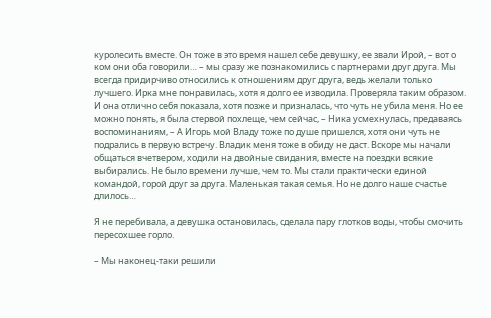куролесить вместе. Он тоже в это время нашел себе девушку, ее звали Ирой, – вот о ком они оба говорили… – мы сразу же познакомились с партнерами друг друга. Мы всегда придирчиво относились к отношениям друг друга, ведь желали только лучшего. Ирка мне понравилась, хотя я долго ее изводила. Проверяла таким образом. И она отлично себя показала, хотя позже и призналась, что чуть не убила меня. Но ее можно понять, я была стервой похлеще, чем сейчас, – Ника усмехнулась, предаваясь воспоминаниям, – А Игорь мой Владу тоже по душе пришелся, хотя они чуть не подрались в первую встречу. Владик меня тоже в обиду не даст. Вскоре мы начали общаться вчетвером, ходили на двойные свидания, вместе на поездки всякие выбирались. Не было времени лучше, чем то. Мы стали практически единой командой, горой друг за друга. Маленькая такая семья. Но не долго наше счастье длилось…

Я не перебивала, а девушка остановилась, сделала пару глотков воды, чтобы смочить пересохшее горло.

– Мы наконец-таки решили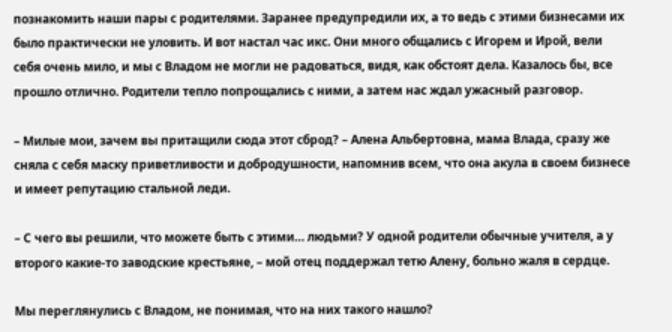познакомить наши пары с родителями. Заранее предупредили их, а то ведь с этими бизнесами их было практически не уловить. И вот настал час икс. Они много общались с Игорем и Ирой, вели себя очень мило, и мы с Владом не могли не радоваться, видя, как обстоят дела. Казалось бы, все прошло отлично. Родители тепло попрощались с ними, а затем нас ждал ужасный разговор.

– Милые мои, зачем вы притащили сюда этот сброд? – Алена Альбертовна, мама Влада, сразу же сняла с себя маску приветливости и добродушности, напомнив всем, что она акула в своем бизнесе и имеет репутацию стальной леди.

– С чего вы решили, что можете быть с этими… людьми? У одной родители обычные учителя, а у второго какие-то заводские крестьяне, – мой отец поддержал тетю Алену, больно жаля в сердце.

Мы переглянулись с Владом, не понимая, что на них такого нашло?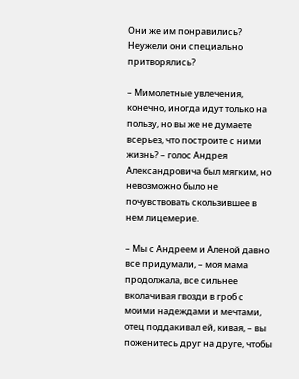Они же им понравились? Неужели они специально притворялись?

– Мимолетные увлечения, конечно, иногда идут только на пользу, но вы же не думаете всерьез, что построите с ними жизнь? – голос Андрея Александровича был мягким, но невозможно было не почувствовать скользившее в нем лицемерие.

– Мы с Андреем и Аленой давно все придумали, – моя мама продолжала, все сильнее вколачивая гвозди в гроб с моими надеждами и мечтами, отец поддакивал ей, кивая, – вы поженитесь друг на друге, чтобы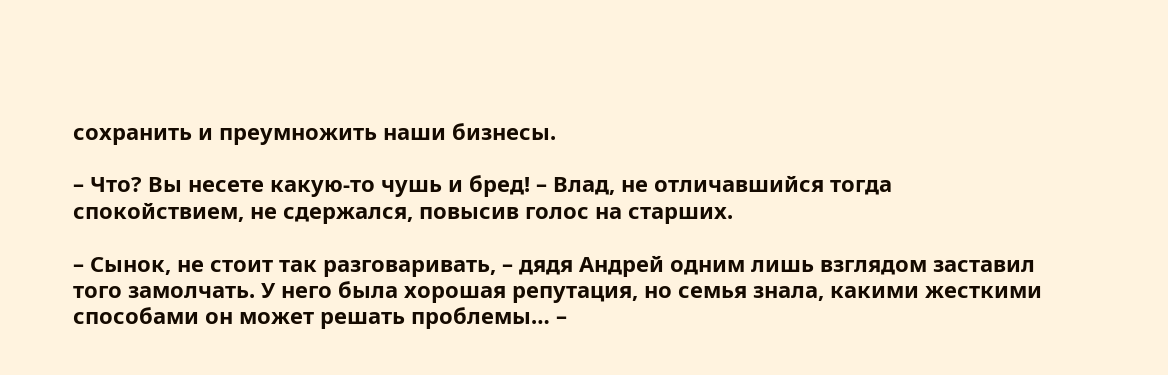сохранить и преумножить наши бизнесы.

– Что? Вы несете какую-то чушь и бред! – Влад, не отличавшийся тогда спокойствием, не сдержался, повысив голос на старших.

– Сынок, не стоит так разговаривать, – дядя Андрей одним лишь взглядом заставил того замолчать. У него была хорошая репутация, но семья знала, какими жесткими способами он может решать проблемы… –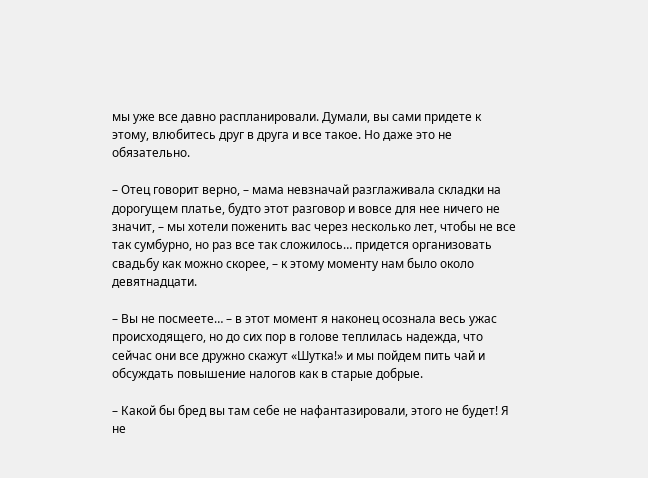мы уже все давно распланировали. Думали, вы сами придете к этому, влюбитесь друг в друга и все такое. Но даже это не обязательно.

– Отец говорит верно, – мама невзначай разглаживала складки на дорогущем платье, будто этот разговор и вовсе для нее ничего не значит, – мы хотели поженить вас через несколько лет, чтобы не все так сумбурно, но раз все так сложилось… придется организовать свадьбу как можно скорее, – к этому моменту нам было около девятнадцати.

– Вы не посмеете… – в этот момент я наконец осознала весь ужас происходящего, но до сих пор в голове теплилась надежда, что сейчас они все дружно скажут «Шутка!» и мы пойдем пить чай и обсуждать повышение налогов как в старые добрые.

– Какой бы бред вы там себе не нафантазировали, этого не будет! Я не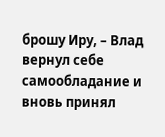брошу Иру, – Влад вернул себе самообладание и вновь принял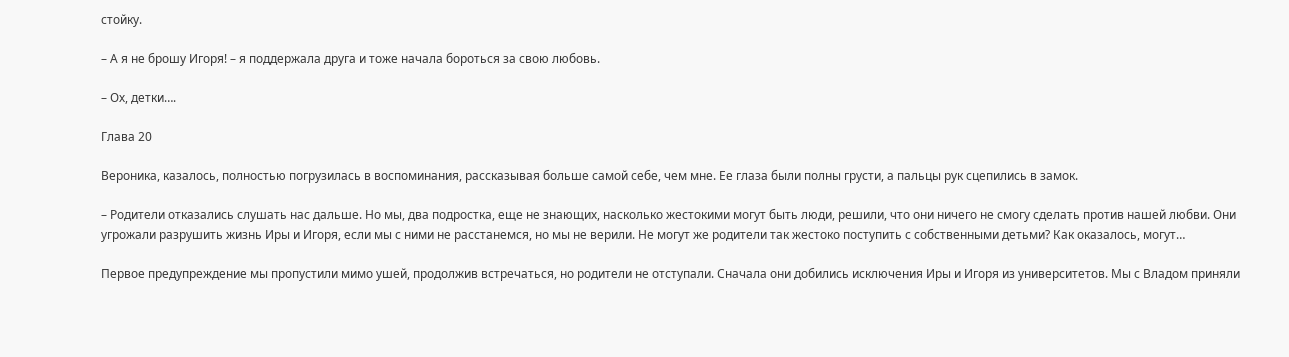стойку.

– А я не брошу Игоря! – я поддержала друга и тоже начала бороться за свою любовь.

– Ох, детки….

Глава 20

Вероника, казалось, полностью погрузилась в воспоминания, рассказывая больше самой себе, чем мне. Ее глаза были полны грусти, а пальцы рук сцепились в замок.

– Родители отказались слушать нас дальше. Но мы, два подростка, еще не знающих, насколько жестокими могут быть люди, решили, что они ничего не смогу сделать против нашей любви. Они угрожали разрушить жизнь Иры и Игоря, если мы с ними не расстанемся, но мы не верили. Не могут же родители так жестоко поступить с собственными детьми? Как оказалось, могут…

Первое предупреждение мы пропустили мимо ушей, продолжив встречаться, но родители не отступали. Сначала они добились исключения Иры и Игоря из университетов. Мы с Владом приняли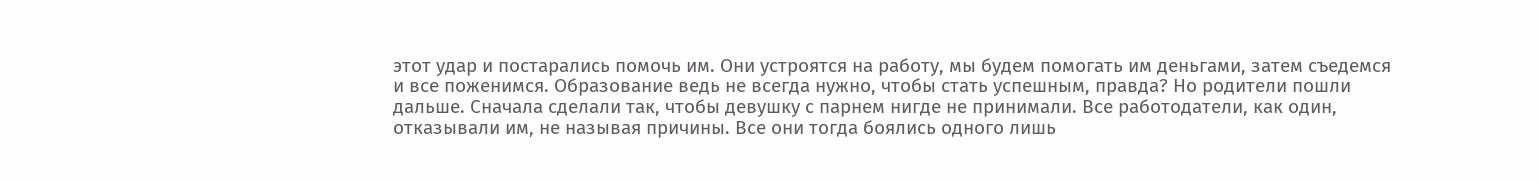этот удар и постарались помочь им. Они устроятся на работу, мы будем помогать им деньгами, затем съедемся и все поженимся. Образование ведь не всегда нужно, чтобы стать успешным, правда? Но родители пошли дальше. Сначала сделали так, чтобы девушку с парнем нигде не принимали. Все работодатели, как один, отказывали им, не называя причины. Все они тогда боялись одного лишь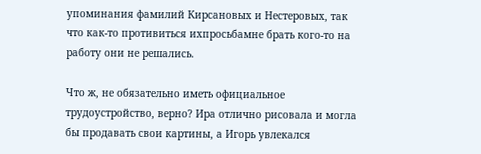упоминания фамилий Кирсановых и Нестеровых, так что как-то противиться ихпросьбамне брать кого-то на работу они не решались.

Что ж, не обязательно иметь официальное трудоустройство, верно? Ира отлично рисовала и могла бы продавать свои картины, а Игорь увлекался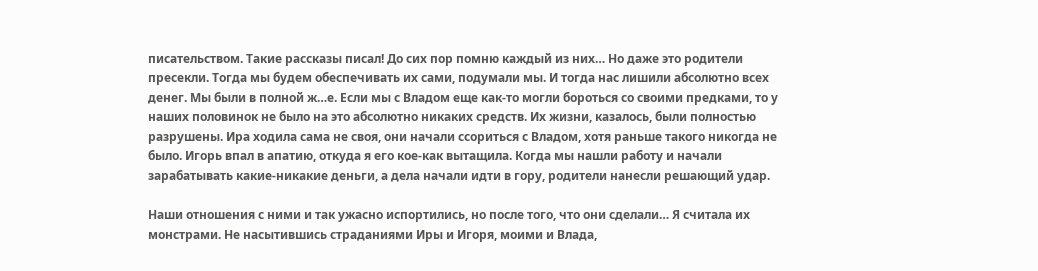писательством. Такие рассказы писал! До сих пор помню каждый из них… Но даже это родители пресекли. Тогда мы будем обеспечивать их сами, подумали мы. И тогда нас лишили абсолютно всех денег. Мы были в полной ж…е. Если мы с Владом еще как-то могли бороться со своими предками, то у наших половинок не было на это абсолютно никаких средств. Их жизни, казалось, были полностью разрушены. Ира ходила сама не своя, они начали ссориться с Владом, хотя раньше такого никогда не было. Игорь впал в апатию, откуда я его кое-как вытащила. Когда мы нашли работу и начали зарабатывать какие-никакие деньги, а дела начали идти в гору, родители нанесли решающий удар.

Наши отношения с ними и так ужасно испортились, но после того, что они сделали… Я считала их монстрами. Не насытившись страданиями Иры и Игоря, моими и Влада,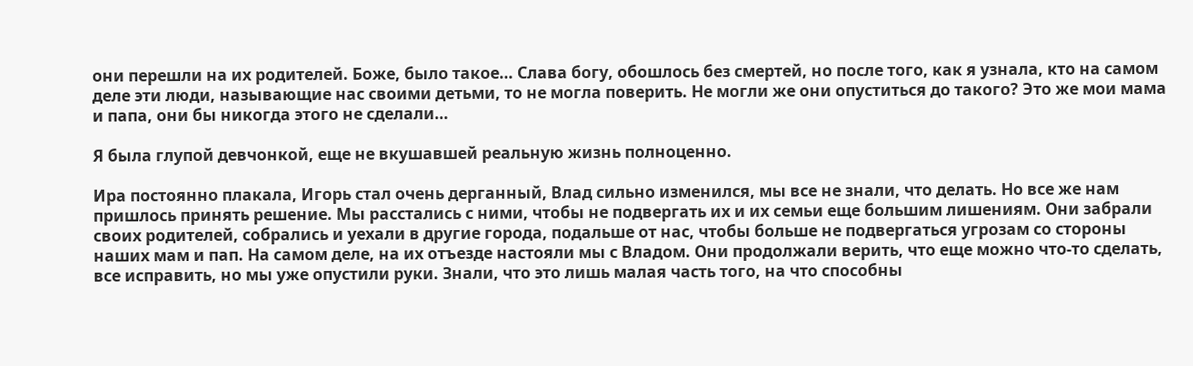они перешли на их родителей. Боже, было такое… Слава богу, обошлось без смертей, но после того, как я узнала, кто на самом деле эти люди, называющие нас своими детьми, то не могла поверить. Не могли же они опуститься до такого? Это же мои мама и папа, они бы никогда этого не сделали…

Я была глупой девчонкой, еще не вкушавшей реальную жизнь полноценно.

Ира постоянно плакала, Игорь стал очень дерганный, Влад сильно изменился, мы все не знали, что делать. Но все же нам пришлось принять решение. Мы расстались с ними, чтобы не подвергать их и их семьи еще большим лишениям. Они забрали своих родителей, собрались и уехали в другие города, подальше от нас, чтобы больше не подвергаться угрозам со стороны наших мам и пап. На самом деле, на их отъезде настояли мы с Владом. Они продолжали верить, что еще можно что-то сделать, все исправить, но мы уже опустили руки. Знали, что это лишь малая часть того, на что способны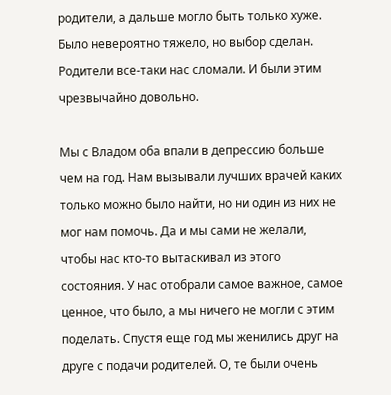родители, а дальше могло быть только хуже. Было невероятно тяжело, но выбор сделан. Родители все-таки нас сломали. И были этим чрезвычайно довольно.

Мы с Владом оба впали в депрессию больше чем на год. Нам вызывали лучших врачей каких только можно было найти, но ни один из них не мог нам помочь. Да и мы сами не желали, чтобы нас кто-то вытаскивал из этого состояния. У нас отобрали самое важное, самое ценное, что было, а мы ничего не могли с этим поделать. Спустя еще год мы женились друг на друге с подачи родителей. О, те были очень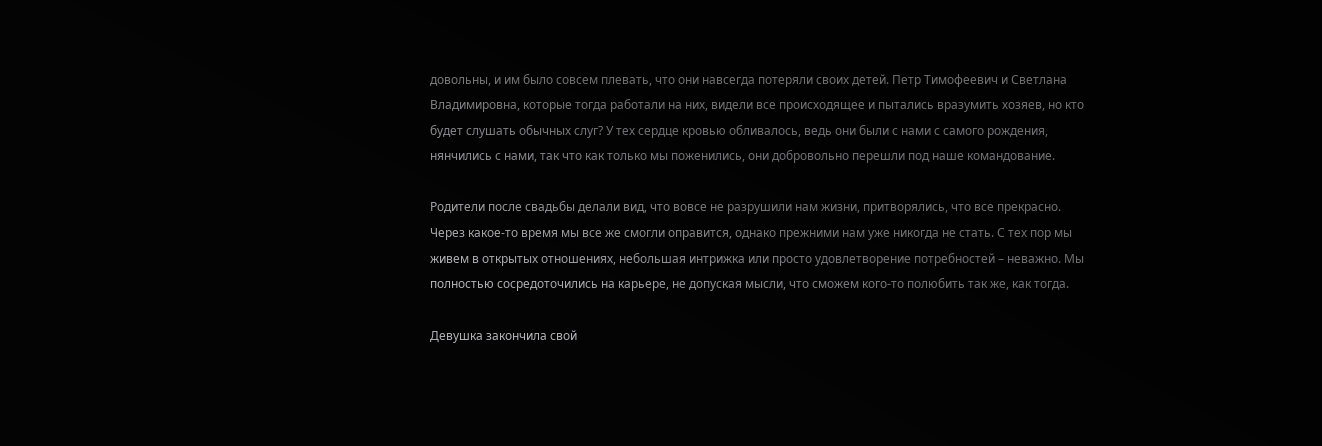довольны, и им было совсем плевать, что они навсегда потеряли своих детей. Петр Тимофеевич и Светлана Владимировна, которые тогда работали на них, видели все происходящее и пытались вразумить хозяев, но кто будет слушать обычных слуг? У тех сердце кровью обливалось, ведь они были с нами с самого рождения, нянчились с нами, так что как только мы поженились, они добровольно перешли под наше командование.

Родители после свадьбы делали вид, что вовсе не разрушили нам жизни, притворялись, что все прекрасно. Через какое-то время мы все же смогли оправится, однако прежними нам уже никогда не стать. С тех пор мы живем в открытых отношениях, небольшая интрижка или просто удовлетворение потребностей – неважно. Мы полностью сосредоточились на карьере, не допуская мысли, что сможем кого-то полюбить так же, как тогда.

Девушка закончила свой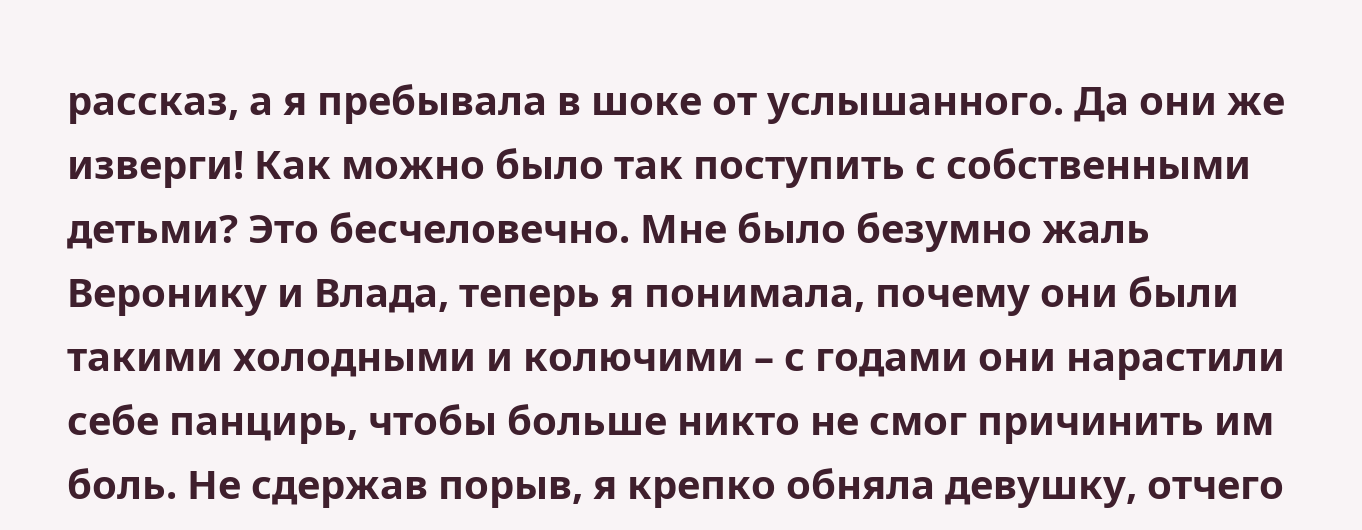рассказ, а я пребывала в шоке от услышанного. Да они же изверги! Как можно было так поступить с собственными детьми? Это бесчеловечно. Мне было безумно жаль Веронику и Влада, теперь я понимала, почему они были такими холодными и колючими – с годами они нарастили себе панцирь, чтобы больше никто не смог причинить им боль. Не сдержав порыв, я крепко обняла девушку, отчего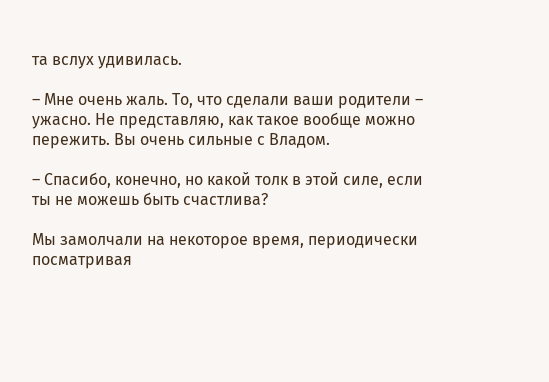та вслух удивилась.

– Мне очень жаль. То, что сделали ваши родители – ужасно. Не представляю, как такое вообще можно пережить. Вы очень сильные с Владом.

– Спасибо, конечно, но какой толк в этой силе, если ты не можешь быть счастлива?

Мы замолчали на некоторое время, периодически посматривая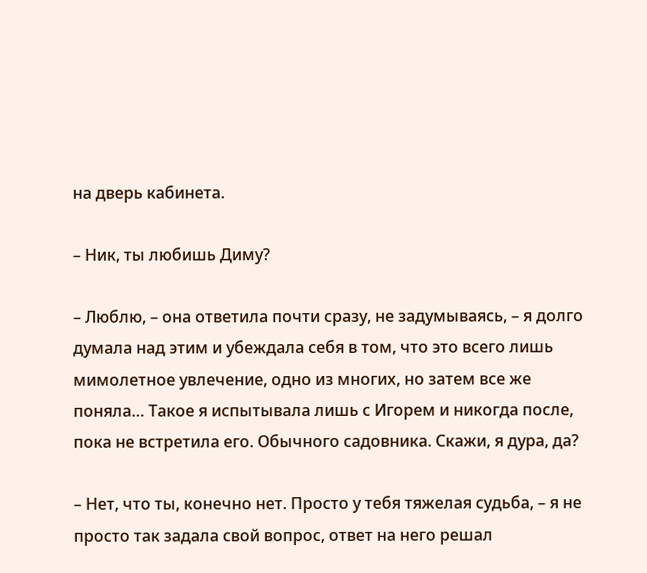на дверь кабинета.

– Ник, ты любишь Диму?

– Люблю, – она ответила почти сразу, не задумываясь, – я долго думала над этим и убеждала себя в том, что это всего лишь мимолетное увлечение, одно из многих, но затем все же поняла… Такое я испытывала лишь с Игорем и никогда после, пока не встретила его. Обычного садовника. Скажи, я дура, да?

– Нет, что ты, конечно нет. Просто у тебя тяжелая судьба, – я не просто так задала свой вопрос, ответ на него решал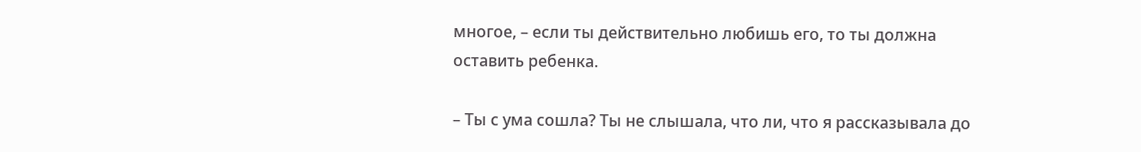многое, – если ты действительно любишь его, то ты должна оставить ребенка.

– Ты с ума сошла? Ты не слышала, что ли, что я рассказывала до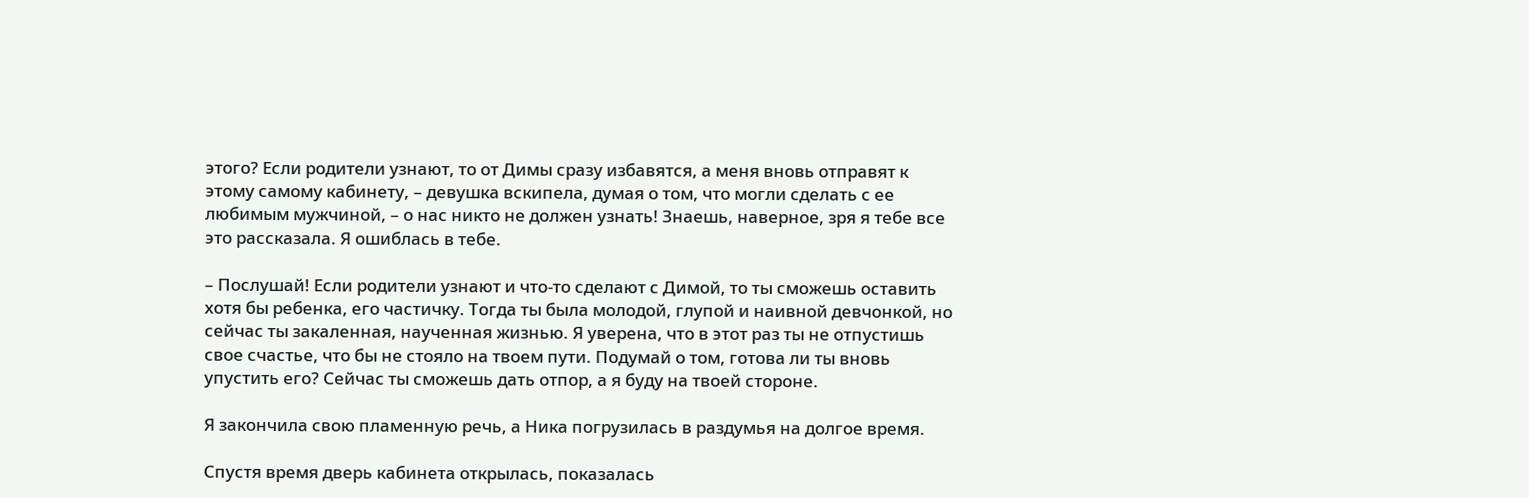этого? Если родители узнают, то от Димы сразу избавятся, а меня вновь отправят к этому самому кабинету, – девушка вскипела, думая о том, что могли сделать с ее любимым мужчиной, – о нас никто не должен узнать! Знаешь, наверное, зря я тебе все это рассказала. Я ошиблась в тебе.

– Послушай! Если родители узнают и что-то сделают с Димой, то ты сможешь оставить хотя бы ребенка, его частичку. Тогда ты была молодой, глупой и наивной девчонкой, но сейчас ты закаленная, наученная жизнью. Я уверена, что в этот раз ты не отпустишь свое счастье, что бы не стояло на твоем пути. Подумай о том, готова ли ты вновь упустить его? Сейчас ты сможешь дать отпор, а я буду на твоей стороне.

Я закончила свою пламенную речь, а Ника погрузилась в раздумья на долгое время.

Спустя время дверь кабинета открылась, показалась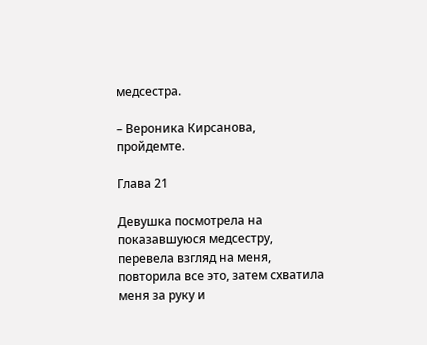медсестра.

– Вероника Кирсанова, пройдемте.

Глава 21

Девушка посмотрела на показавшуюся медсестру, перевела взгляд на меня, повторила все это, затем схватила меня за руку и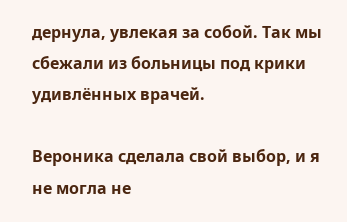дернула, увлекая за собой. Так мы сбежали из больницы под крики удивлённых врачей.

Вероника сделала свой выбор, и я не могла не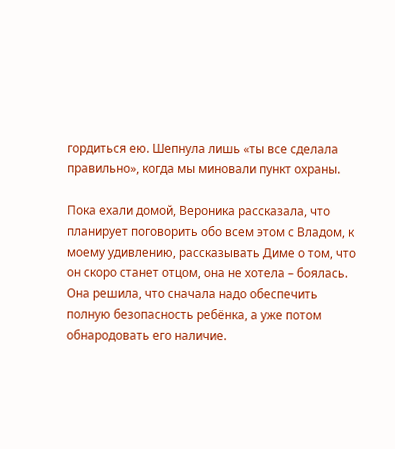гордиться ею. Шепнула лишь «ты все сделала правильно», когда мы миновали пункт охраны.

Пока ехали домой, Вероника рассказала, что планирует поговорить обо всем этом с Владом, к моему удивлению, рассказывать Диме о том, что он скоро станет отцом, она не хотела – боялась. Она решила, что сначала надо обеспечить полную безопасность ребёнка, а уже потом обнародовать его наличие.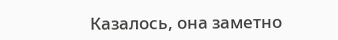Казалось, она заметно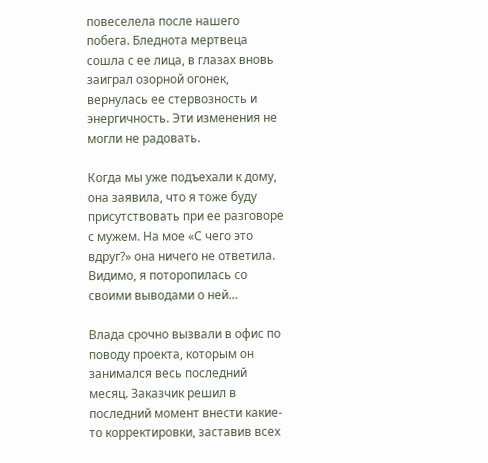повеселела после нашего побега. Бледнота мертвеца сошла с ее лица, в глазах вновь заиграл озорной огонек, вернулась ее стервозность и энергичность. Эти изменения не могли не радовать.

Когда мы уже подъехали к дому, она заявила, что я тоже буду присутствовать при ее разговоре с мужем. На мое «С чего это вдруг?» она ничего не ответила. Видимо, я поторопилась со своими выводами о ней…

Влада срочно вызвали в офис по поводу проекта, которым он занимался весь последний месяц. Заказчик решил в последний момент внести какие-то корректировки, заставив всех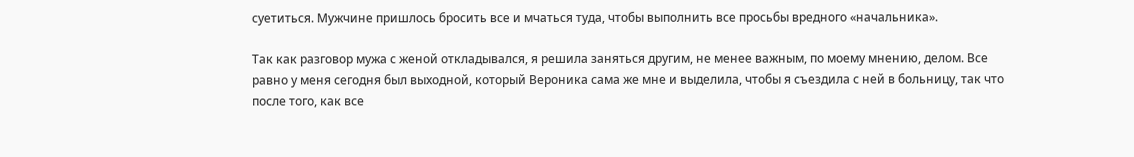суетиться. Мужчине пришлось бросить все и мчаться туда, чтобы выполнить все просьбы вредного «начальника».

Так как разговор мужа с женой откладывался, я решила заняться другим, не менее важным, по моему мнению, делом. Все равно у меня сегодня был выходной, который Вероника сама же мне и выделила, чтобы я съездила с ней в больницу, так что после того, как все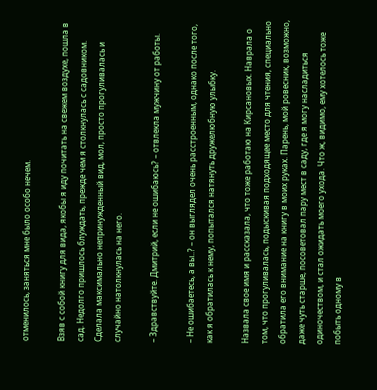отменилось, заняться мне было особо нечем.

Взяв с собой книгу для вида, якобы я иду почитать на свежем воздухе, пошла в сад. Недолго пришлось блуждать, прежде чем я столкнулась с садовником. Сделала максимально непринужденный вид, мол, просто прогуливалась и случайно натолкнулась на него.

– Здравствуйте. Дмитрий, если не ошибаюсь? – отвлекла мужчину от работы.

– Не ошибаетесь, а вы..? – он выглядел очень расстроенным, однако после того, как я обратилась к нему, попытался натянуть дружелюбную улыбку.

Назвала свое имя и рассказала, что тоже работаю на Кирсановых. Наврала о том, что прогуливалась, подыскивая подходящее место для чтения, специально обратила его внимание на книгу в моих руках. Парень, мой ровесник, возможно, даже чуть старше, посоветовал пару мест в саду, где я могу насладиться одиночеством, и стал ожидать моего ухода. Что ж, видимо, ему хотелось тоже побыть одному в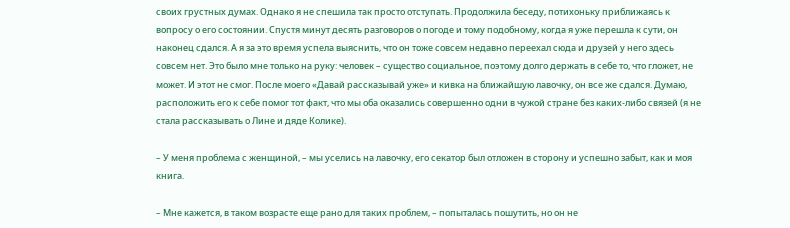своих грустных думах. Однако я не спешила так просто отступать. Продолжила беседу, потихоньку приближаясь к вопросу о его состоянии. Спустя минут десять разговоров о погоде и тому подобному, когда я уже перешла к сути, он наконец сдался. А я за это время успела выяснить, что он тоже совсем недавно переехал сюда и друзей у него здесь совсем нет. Это было мне только на руку: человек – существо социальное, поэтому долго держать в себе то, что гложет, не может. И этот не смог. После моего «Давай рассказывай уже» и кивка на ближайшую лавочку, он все же сдался. Думаю, расположить его к себе помог тот факт, что мы оба оказались совершенно одни в чужой стране без каких-либо связей (я не стала рассказывать о Лине и дяде Колике).

– У меня проблема с женщиной, – мы уселись на лавочку, его секатор был отложен в сторону и успешно забыт, как и моя книга.

– Мне кажется, в таком возрасте еще рано для таких проблем, – попыталась пошутить, но он не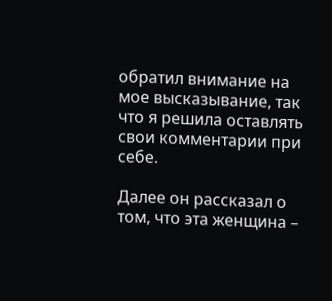обратил внимание на мое высказывание, так что я решила оставлять свои комментарии при себе.

Далее он рассказал о том, что эта женщина –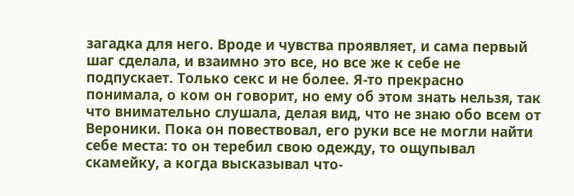загадка для него. Вроде и чувства проявляет, и сама первый шаг сделала, и взаимно это все, но все же к себе не подпускает. Только секс и не более. Я-то прекрасно понимала, о ком он говорит, но ему об этом знать нельзя, так что внимательно слушала, делая вид, что не знаю обо всем от Вероники. Пока он повествовал, его руки все не могли найти себе места: то он теребил свою одежду, то ощупывал скамейку, а когда высказывал что-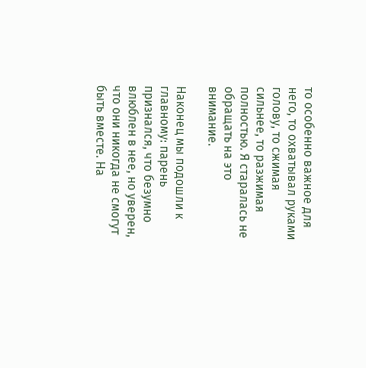то особенно важное для него, то охватывал руками голову, то сжимая сильнее, то разжимая полностью. Я старалась не обращать на это внимание.

Наконец мы подошли к главному: парень признался, что безумно влюблен в нее, но уверен, что они никогда не смогут быть вместе. На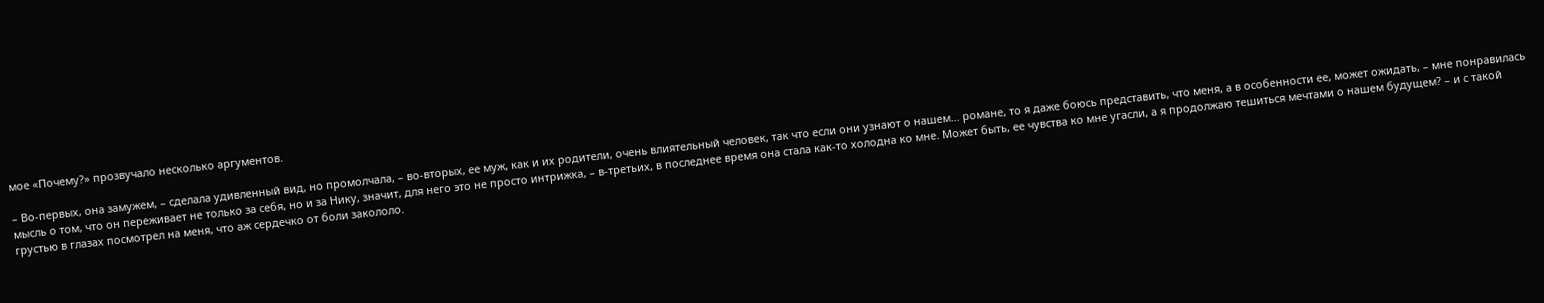мое «Почему?» прозвучало несколько аргументов.

– Во-первых, она замужем, – сделала удивленный вид, но промолчала, – во-вторых, ее муж, как и их родители, очень влиятельный человек, так что если они узнают о нашем… романе, то я даже боюсь представить, что меня, а в особенности ее, может ожидать, – мне понравилась мысль о том, что он переживает не только за себя, но и за Нику, значит, для него это не просто интрижка, – в-третьих, в последнее время она стала как-то холодна ко мне. Может быть, ее чувства ко мне угасли, а я продолжаю тешиться мечтами о нашем будущем? – и с такой грустью в глазах посмотрел на меня, что аж сердечко от боли закололо.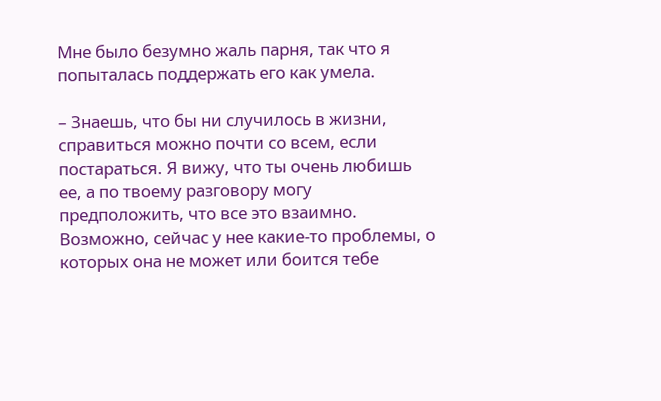Мне было безумно жаль парня, так что я попыталась поддержать его как умела.

– Знаешь, что бы ни случилось в жизни, справиться можно почти со всем, если постараться. Я вижу, что ты очень любишь ее, а по твоему разговору могу предположить, что все это взаимно. Возможно, сейчас у нее какие-то проблемы, о которых она не может или боится тебе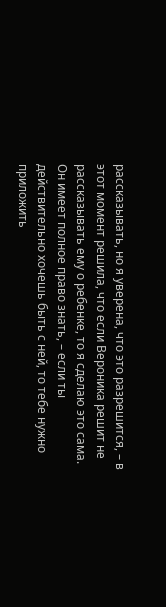рассказывать, но я уверена, что это разрешится, – в этот момент решила, что если Вероника решит не рассказывать ему о ребенке, то я сделаю это сама. Он имеет полное право знать, – если ты действительно хочешь быть с ней, то тебе нужно приложить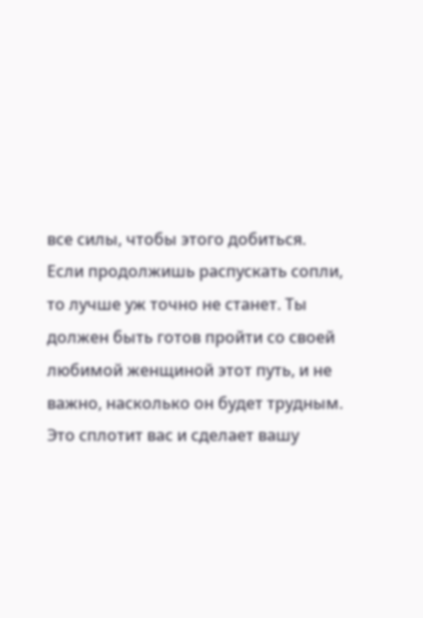все силы, чтобы этого добиться. Если продолжишь распускать сопли, то лучше уж точно не станет. Ты должен быть готов пройти со своей любимой женщиной этот путь, и не важно, насколько он будет трудным. Это сплотит вас и сделает вашу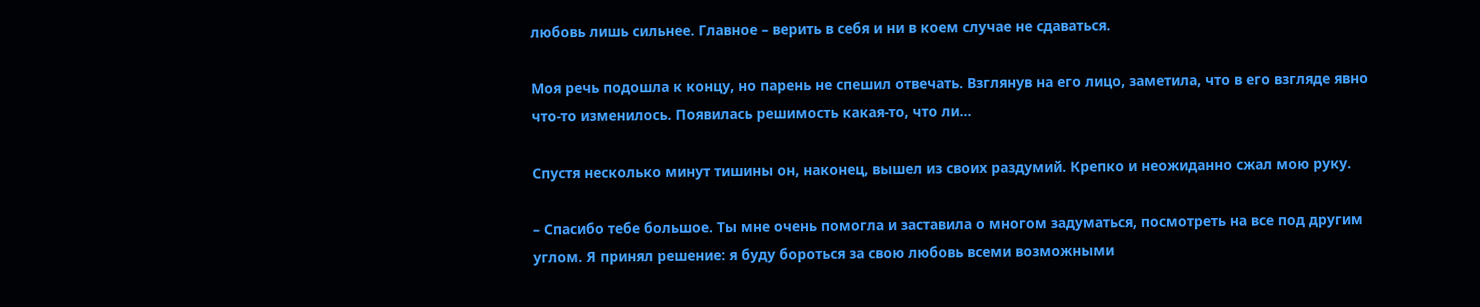любовь лишь сильнее. Главное – верить в себя и ни в коем случае не сдаваться.

Моя речь подошла к концу, но парень не спешил отвечать. Взглянув на его лицо, заметила, что в его взгляде явно что-то изменилось. Появилась решимость какая-то, что ли…

Спустя несколько минут тишины он, наконец, вышел из своих раздумий. Крепко и неожиданно сжал мою руку.

– Спасибо тебе большое. Ты мне очень помогла и заставила о многом задуматься, посмотреть на все под другим углом. Я принял решение: я буду бороться за свою любовь всеми возможными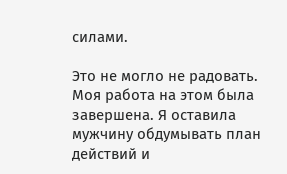силами.

Это не могло не радовать. Моя работа на этом была завершена. Я оставила мужчину обдумывать план действий и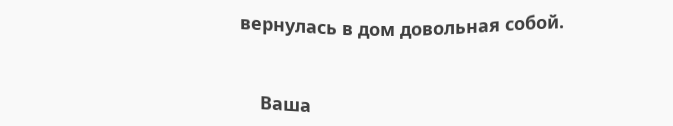вернулась в дом довольная собой.


    Ваша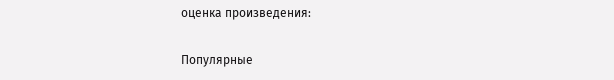оценка произведения:

Популярные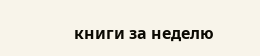книги за неделю